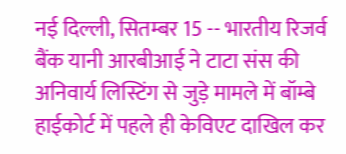नई दिल्ली, सितम्बर 15 -- भारतीय रिजर्व बैंक यानी आरबीआई ने टाटा संस की अनिवार्य लिस्टिंग से जुड़े मामले में बॉम्बे हाईकोर्ट में पहले ही केविएट दाखिल कर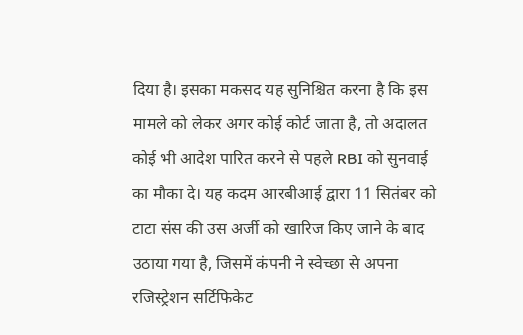दिया है। इसका मकसद यह सुनिश्चित करना है कि इस मामले को लेकर अगर कोई कोर्ट जाता है, तो अदालत कोई भी आदेश पारित करने से पहले RBI को सुनवाई का मौका दे। यह कदम आरबीआई द्वारा 11 सितंबर को टाटा संस की उस अर्जी को खारिज किए जाने के बाद उठाया गया है, जिसमें कंपनी ने स्वेच्छा से अपना रजिस्ट्रेशन सर्टिफिकेट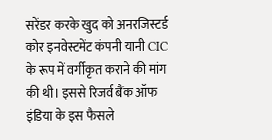सरेंडर करके खुद को अनरजिस्टर्ड कोर इनवेस्टमेंट कंपनी यानी CIC के रूप में वर्गीकृत कराने की मांग की थी। इससे रिजर्व बैंक ऑफ इंडिया के इस फैसले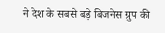ने देश के सबसे बड़े बिजनेस ग्रुप की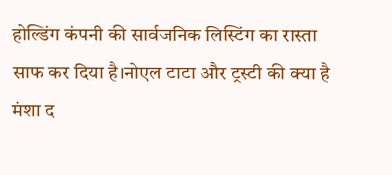होल्डिंग कंपनी की सार्वजनिक लिस्टिंग का रास्ता साफ कर दिया है।नोएल टाटा और ट्रस्टी की क्या है मंशा द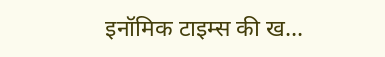इनॉमिक टाइम्स की ख...